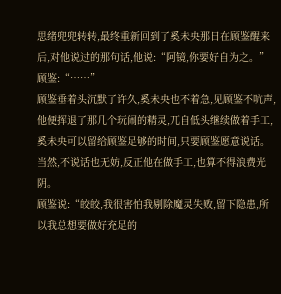思绪兜兜转转,最终重新回到了奚未央那日在顾鉴醒来后,对他说过的那句话,他说:“阿镜,你要好自为之。”
顾鉴:“……”
顾鉴垂着头沉默了许久,奚未央也不着急,见顾鉴不吭声,他便挥退了那几个玩闹的精灵,兀自低头继续做着手工,奚未央可以留给顾鉴足够的时间,只要顾鉴愿意说话。
当然,不说话也无妨,反正他在做手工,也算不得浪费光阴。
顾鉴说:“皎皎,我很害怕我剔除魔灵失败,留下隐患,所以我总想要做好充足的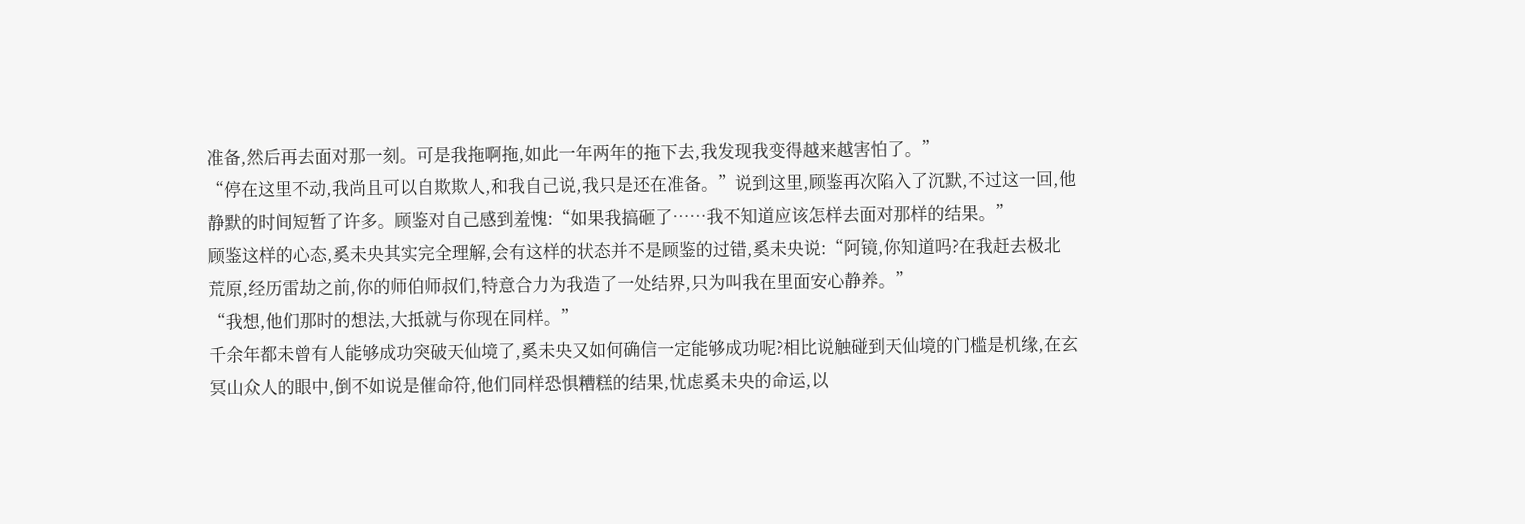准备,然后再去面对那一刻。可是我拖啊拖,如此一年两年的拖下去,我发现我变得越来越害怕了。”
“停在这里不动,我尚且可以自欺欺人,和我自己说,我只是还在准备。”说到这里,顾鉴再次陷入了沉默,不过这一回,他静默的时间短暂了许多。顾鉴对自己感到羞愧:“如果我搞砸了……我不知道应该怎样去面对那样的结果。”
顾鉴这样的心态,奚未央其实完全理解,会有这样的状态并不是顾鉴的过错,奚未央说:“阿镜,你知道吗?在我赶去极北荒原,经历雷劫之前,你的师伯师叔们,特意合力为我造了一处结界,只为叫我在里面安心静养。”
“我想,他们那时的想法,大抵就与你现在同样。”
千余年都未曾有人能够成功突破天仙境了,奚未央又如何确信一定能够成功呢?相比说触碰到天仙境的门槛是机缘,在玄冥山众人的眼中,倒不如说是催命符,他们同样恐惧糟糕的结果,忧虑奚未央的命运,以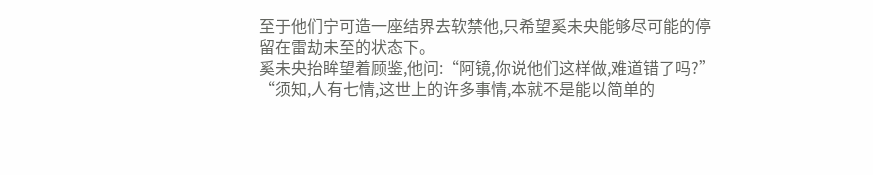至于他们宁可造一座结界去软禁他,只希望奚未央能够尽可能的停留在雷劫未至的状态下。
奚未央抬眸望着顾鉴,他问:“阿镜,你说他们这样做,难道错了吗?”
“须知,人有七情,这世上的许多事情,本就不是能以简单的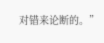对错来论断的。”